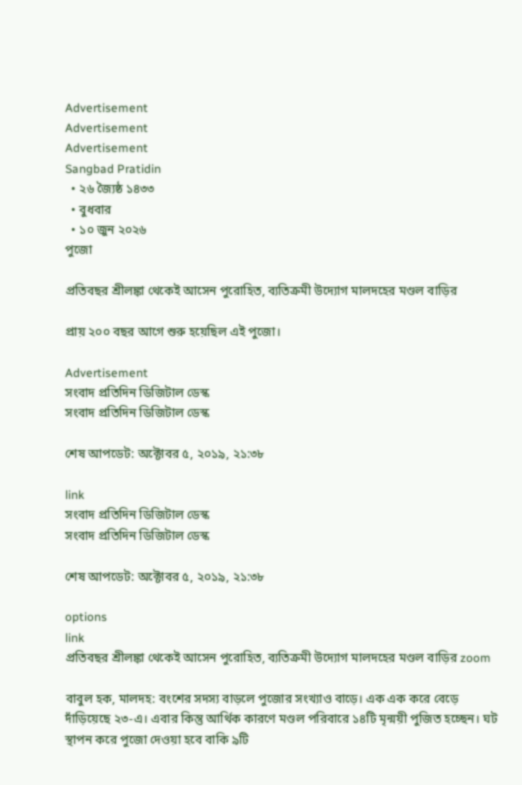Advertisement
Advertisement
Advertisement
Sangbad Pratidin
  • ২৬ জ্যৈষ্ঠ ১৪৩৩
  • বুধবার
  • ১০ জুন ২০২৬
পুজো

প্রতিবছর শ্রীলঙ্কা থেকেই আসেন পুরোহিত, ব্যতিক্রমী উদ্যোগ মালদহের মণ্ডল বাড়ির

প্রায় ২০০ বছর আগে শুরু হয়েছিল এই পুজো।

Advertisement
সংবাদ প্রতিদিন ডিজিটাল ডেস্ক
সংবাদ প্রতিদিন ডিজিটাল ডেস্ক

শেষ আপডেট: অক্টোবর ৫, ২০১৯, ২১:৩৮

link
সংবাদ প্রতিদিন ডিজিটাল ডেস্ক
সংবাদ প্রতিদিন ডিজিটাল ডেস্ক

শেষ আপডেট: অক্টোবর ৫, ২০১৯, ২১:৩৮

options
link
প্রতিবছর শ্রীলঙ্কা থেকেই আসেন পুরোহিত, ব্যতিক্রমী উদ্যোগ মালদহের মণ্ডল বাড়ির zoom

বাবুল হক, মালদহ: বংশের সদস্য বাড়লে পুজোর সংখ্যাও বাড়ে। এক এক করে বেড়ে দাঁড়িয়েছে ২৩-এ। এবার কিন্তু আর্থিক কারণে মণ্ডল পরিবারে ১৪টি মৃন্ময়ী পুজিত হচ্ছেন। ঘট স্থাপন করে পুজো দেওয়া হবে বাকি ৯টি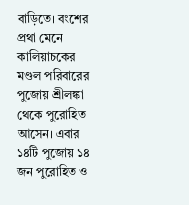বাড়িতে। বংশের প্রথা মেনে কালিয়াচকের মণ্ডল পরিবারের পুজোয় শ্রীলঙ্কা থেকে পুরোহিত আসেন। এবার ১৪টি পুজোয় ১৪ জন পুরোহিত ও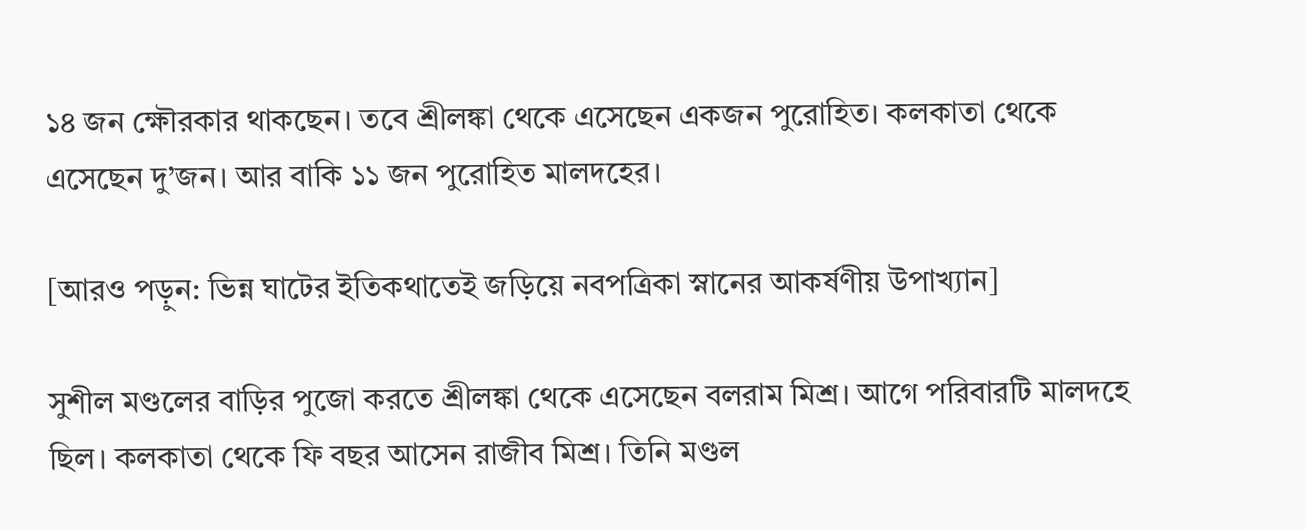১৪ জন ক্ষৌরকার থাকছেন। তবে শ্রীলঙ্কা থেকে এসেছেন একজন পুরোহিত। কলকাতা থেকে এসেছেন দু’জন। আর বাকি ১১ জন পুরোহিত মালদহের।

[আরও পড়ুন: ভিন্ন ঘাটের ইতিকথাতেই জড়িয়ে নবপত্রিকা স্নানের আকর্ষণীয় উপাখ্যান]

সুশীল মণ্ডলের বাড়ির পুজো করতে শ্রীলঙ্কা থেকে এসেছেন বলরাম মিশ্র। আগে পরিবারটি মালদহে ছিল। কলকাতা থেকে ফি বছর আসেন রাজীব মিশ্র। তিনি মণ্ডল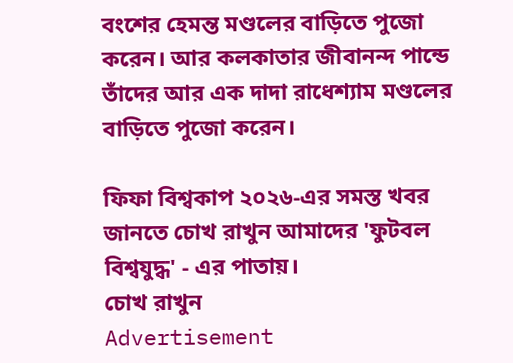বংশের হেমন্ত মণ্ডলের বাড়িতে পুজো করেন। আর কলকাতার জীবানন্দ পান্ডে তাঁদের আর এক দাদা রাধেশ্যাম মণ্ডলের বাড়িতে পুজো করেন।

ফিফা বিশ্বকাপ ২০২৬-এর সমস্ত খবর জানতে চোখ রাখুন আমাদের 'ফুটবল বিশ্বযুদ্ধ' - এর পাতায়।
চোখ রাখুন
Advertisement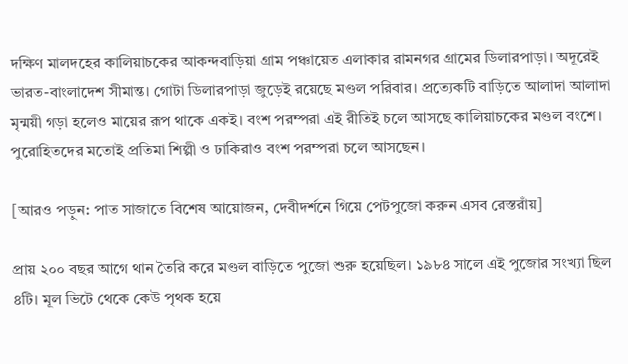দক্ষিণ মালদহের কালিয়াচকের আকন্দবাড়িয়া গ্রাম পঞ্চায়েত এলাকার রামনগর গ্রামের ডিলারপাড়া। অদূরেই ভারত-বাংলাদেশ সীমান্ত। গোটা ডিলারপাড়া জুড়েই রয়েছে মণ্ডল পরিবার। প্রত্যেকটি বাড়িতে আলাদা আলাদা মৃন্ময়ী গড়া হলেও মায়ের রূপ থাকে একই। বংশ পরম্পরা এই রীতিই চলে আসছে কালিয়াচকের মণ্ডল বংশে। পুরোহিতদের মতোই প্রতিমা শিল্পী ও ঢাকিরাও বংশ পরম্পরা চলে আসছেন।

[আরও পড়ুন: পাত সাজাতে বিশেষ আয়োজন, দেবীদর্শনে গিয়ে পেটপুজো করুন এসব রেস্তরাঁয়]

প্রায় ২০০ বছর আগে থান তৈরি করে মণ্ডল বাড়িতে পুজো শুরু হয়েছিল। ১৯৮৪ সালে এই পুজোর সংখ্যা ছিল ৪টি। মূল ভিটে থেকে কেউ পৃথক হয়ে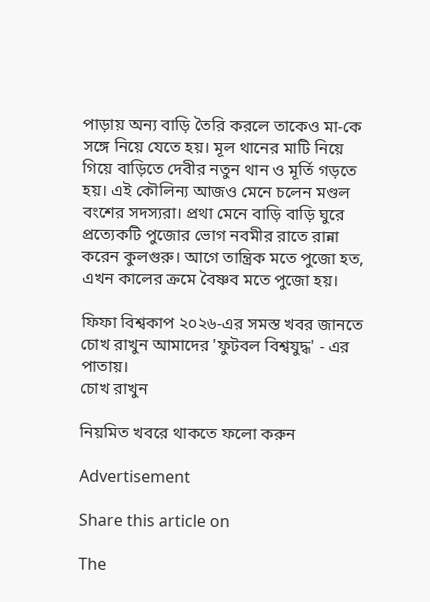পাড়ায় অন্য বাড়ি তৈরি করলে তাকেও মা-কে সঙ্গে নিয়ে যেতে হয়। মূল থানের মাটি নিয়ে গিয়ে বাড়িতে দেবীর নতুন থান ও মূর্তি গড়তে হয়। এই কৌলিন্য আজও মেনে চলেন মণ্ডল বংশের সদস্যরা। প্রথা মেনে বাড়ি বাড়ি ঘুরে প্রত্যেকটি পুজোর ভোগ নবমীর রাতে রান্না করেন কুলগুরু। আগে তান্ত্রিক মতে পুজো হত, এখন কালের ক্রমে বৈষ্ণব মতে পুজো হয়।

ফিফা বিশ্বকাপ ২০২৬-এর সমস্ত খবর জানতে চোখ রাখুন আমাদের 'ফুটবল বিশ্বযুদ্ধ' - এর পাতায়।
চোখ রাখুন

নিয়মিত খবরে থাকতে ফলো করুন

Advertisement

Share this article on

The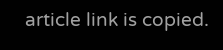article link is copied.